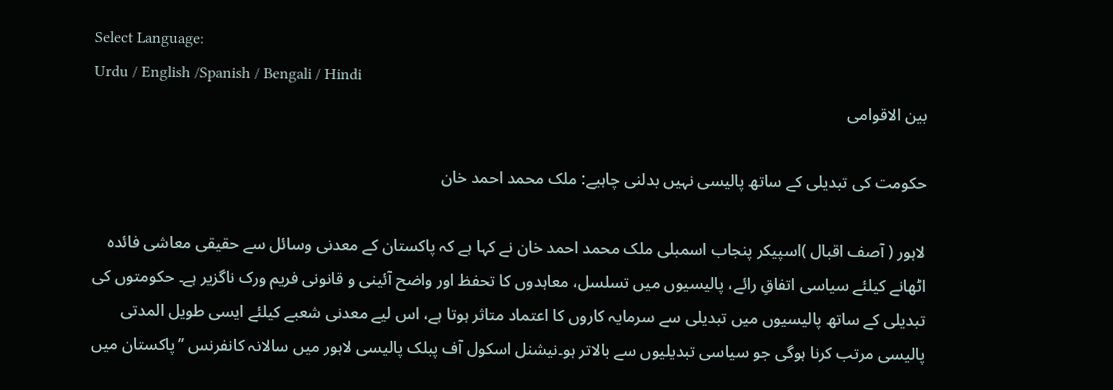Select Language:
Urdu / English /Spanish / Bengali / Hindi
بین الاقوامی

حکومت کی تبدیلی کے ساتھ پالیسی نہیں بدلنی چاہیے: ملک محمد احمد خان

لاہور ( آصف اقبال )اسپیکر پنجاب اسمبلی ملک محمد احمد خان نے کہا ہے کہ پاکستان کے معدنی وسائل سے حقیقی معاشی فائدہ اٹھانے کیلئے سیاسی اتفاقِ رائے، پالیسیوں میں تسلسل، معاہدوں کا تحفظ اور واضح آئینی و قانونی فریم ورک ناگزیر ہے۔ حکومتوں کی تبدیلی کے ساتھ پالیسیوں میں تبدیلی سے سرمایہ کاروں کا اعتماد متاثر ہوتا ہے، اس لیے معدنی شعبے کیلئے ایسی طویل المدتی پالیسی مرتب کرنا ہوگی جو سیاسی تبدیلیوں سے بالاتر ہو۔نیشنل اسکول آف پبلک پالیسی لاہور میں سالانہ کانفرنس ’’پاکستان میں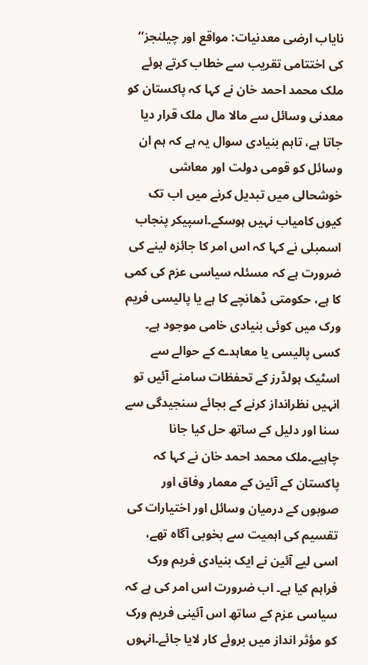نایاب ارضی معدنیات: مواقع اور چیلنجز‘‘ کی اختتامی تقریب سے خطاب کرتے ہوئے ملک محمد احمد خان نے کہا کہ پاکستان کو معدنی وسائل سے مالا مال ملک قرار دیا جاتا ہے، تاہم بنیادی سوال یہ ہے کہ ہم ان وسائل کو قومی دولت اور معاشی خوشحالی میں تبدیل کرنے میں اب تک کیوں کامیاب نہیں ہوسکے۔اسپیکر پنجاب اسمبلی نے کہا کہ اس امر کا جائزہ لینے کی ضرورت ہے کہ مسئلہ سیاسی عزم کی کمی کا ہے، حکومتی ڈھانچے کا ہے یا پالیسی فریم ورک میں کوئی بنیادی خامی موجود ہے۔ کسی پالیسی یا معاہدے کے حوالے سے اسٹیک ہولڈرز کے تحفظات سامنے آئیں تو انہیں نظرانداز کرنے کے بجائے سنجیدگی سے سنا اور دلیل کے ساتھ حل کیا جانا چاہیے۔ملک محمد احمد خان نے کہا کہ پاکستان کے آئین کے معمار وفاق اور صوبوں کے درمیان وسائل اور اختیارات کی تقسیم کی اہمیت سے بخوبی آگاہ تھے، اسی لیے آئین نے ایک بنیادی فریم ورک فراہم کیا ہے۔ اب ضرورت اس امر کی ہے کہ سیاسی عزم کے ساتھ اس آئینی فریم ورک کو مؤثر انداز میں بروئے کار لایا جائے۔انہوں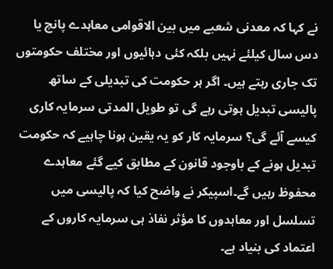نے کہا کہ معدنی شعبے میں بین الاقوامی معاہدے پانچ یا دس سال کیلئے نہیں بلکہ کئی دہائیوں اور مختلف حکومتوں تک جاری رہتے ہیں۔ اگر ہر حکومت کی تبدیلی کے ساتھ پالیسی تبدیل ہوتی رہے گی تو طویل المدتی سرمایہ کاری کیسے آئے گی؟ سرمایہ کار کو یہ یقین ہونا چاہیے کہ حکومت تبدیل ہونے کے باوجود قانون کے مطابق کیے گئے معاہدے محفوظ رہیں گے۔اسپیکر نے واضح کیا کہ پالیسی میں تسلسل اور معاہدوں کا مؤثر نفاذ ہی سرمایہ کاروں کے اعتماد کی بنیاد ہے۔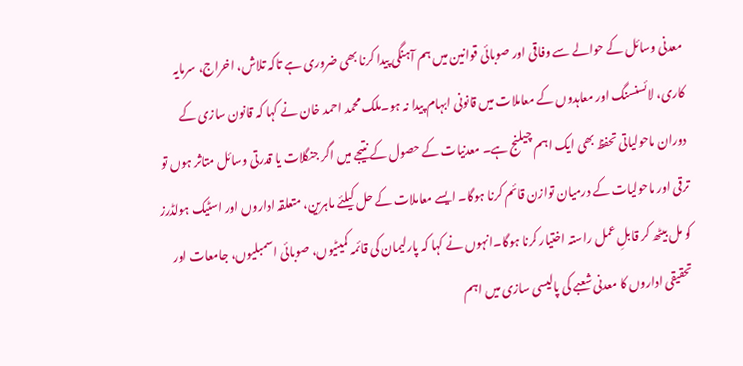معدنی وسائل کے حوالے سے وفاقی اور صوبائی قوانین میں ہم آہنگی پیدا کرنا بھی ضروری ہے تاکہ تلاش، اخراج، سرمایہ کاری، لائسنسنگ اور معاہدوں کے معاملات میں قانونی ابہام پیدا نہ ہو۔ملک محمد احمد خان نے کہا کہ قانون سازی کے دوران ماحولیاتی تحفظ بھی ایک اہم چیلنج ہے۔ معدنیات کے حصول کے نتیجے میں اگر جنگلات یا قدرتی وسائل متاثر ہوں تو ترقی اور ماحولیات کے درمیان توازن قائم کرنا ہوگا۔ ایسے معاملات کے حل کیلئے ماہرین، متعلقہ اداروں اور اسٹیک ہولڈرز کو مل بیٹھ کر قابلِ عمل راستہ اختیار کرنا ہوگا۔انہوں نے کہا کہ پارلیمان کی قائمہ کمیٹیوں، صوبائی اسمبلیوں، جامعات اور تحقیقی اداروں کا معدنی شعبے کی پالیسی سازی میں اہم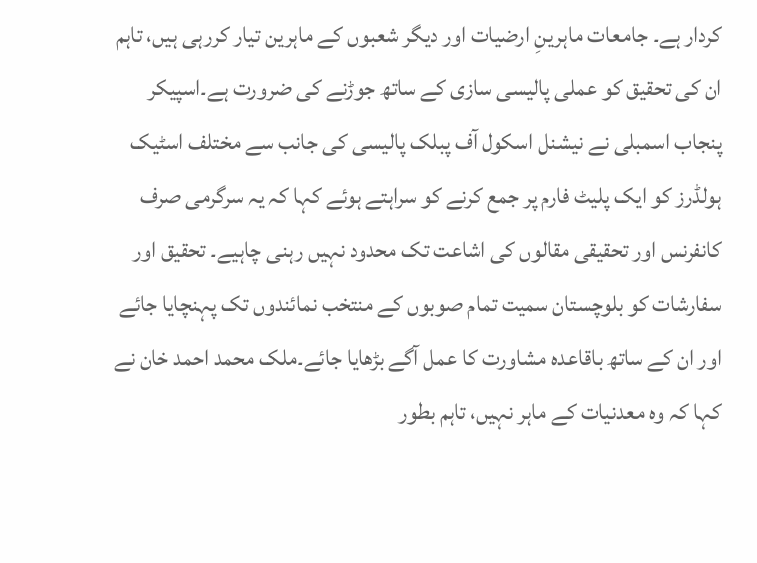کردار ہے۔ جامعات ماہرینِ ارضیات اور دیگر شعبوں کے ماہرین تیار کررہی ہیں، تاہم ان کی تحقیق کو عملی پالیسی سازی کے ساتھ جوڑنے کی ضرورت ہے۔اسپیکر پنجاب اسمبلی نے نیشنل اسکول آف پبلک پالیسی کی جانب سے مختلف اسٹیک ہولڈرز کو ایک پلیٹ فارم پر جمع کرنے کو سراہتے ہوئے کہا کہ یہ سرگرمی صرف کانفرنس اور تحقیقی مقالوں کی اشاعت تک محدود نہیں رہنی چاہیے۔ تحقیق اور سفارشات کو بلوچستان سمیت تمام صوبوں کے منتخب نمائندوں تک پہنچایا جائے اور ان کے ساتھ باقاعدہ مشاورت کا عمل آگے بڑھایا جائے۔ملک محمد احمد خان نے کہا کہ وہ معدنیات کے ماہر نہیں، تاہم بطور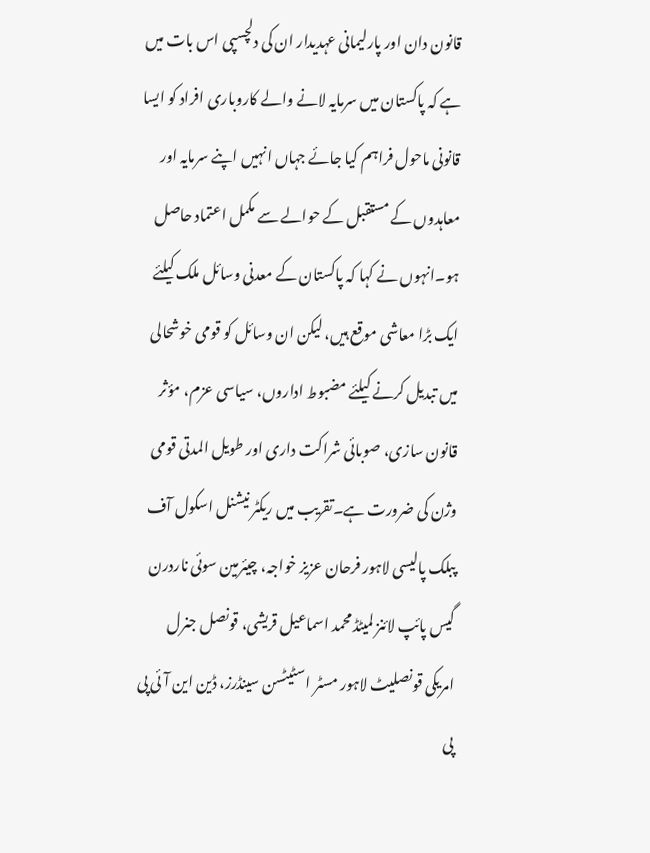قانون دان اور پارلیمانی عہدیدار ان کی دلچسپی اس بات میں ہے کہ پاکستان میں سرمایہ لانے والے کاروباری افراد کو ایسا قانونی ماحول فراہم کیا جائے جہاں انہیں اپنے سرمایہ اور معاہدوں کے مستقبل کے حوالے سے مکمل اعتماد حاصل ہو۔انہوں نے کہا کہ پاکستان کے معدنی وسائل ملک کیلئے ایک بڑا معاشی موقع ہیں، لیکن ان وسائل کو قومی خوشحالی میں تبدیل کرنے کیلئے مضبوط اداروں، سیاسی عزم، مؤثر قانون سازی، صوبائی شراکت داری اور طویل المدتی قومی وژن کی ضرورت ہے۔تقریب میں ریکٹر نیشنل اسکول آف پبلک پالیسی لاہور فرحان عزیز خواجہ، چیئرمین سوئی ناردرن گیس پائپ لائنز لمیٹڈ محمد اسماعیل قریشی، قونصل جنرل امریکی قونصلیٹ لاہور مسٹر اسٹیٹسن سینڈرز، ڈین این آئی پی پی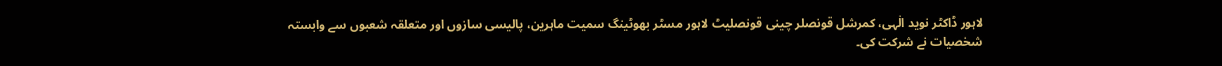لاہور ڈاکٹر نوید الٰہی، کمرشل قونصلر چینی قونصلیٹ لاہور مسٹر بھوٹینگ سمیت ماہرین، پالیسی سازوں اور متعلقہ شعبوں سے وابستہ شخصیات نے شرکت کی۔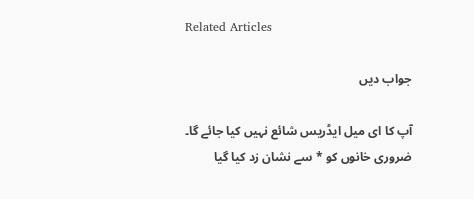Related Articles

جواب دیں

آپ کا ای میل ایڈریس شائع نہیں کیا جائے گا۔ ضروری خانوں کو * سے نشان زد کیا گیا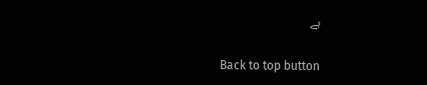ہے

Back to top button